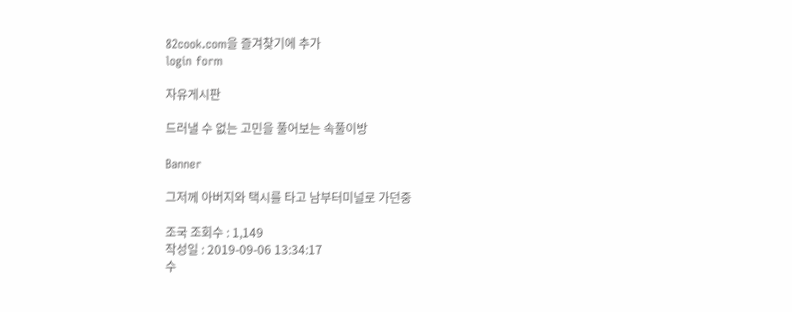82cook.com을 즐겨찾기에 추가
login form

자유게시판

드러낼 수 없는 고민을 풀어보는 속풀이방

Banner

그저께 아버지와 택시를 타고 남부터미널로 가던중

조국 조회수 : 1,149
작성일 : 2019-09-06 13:34:17
수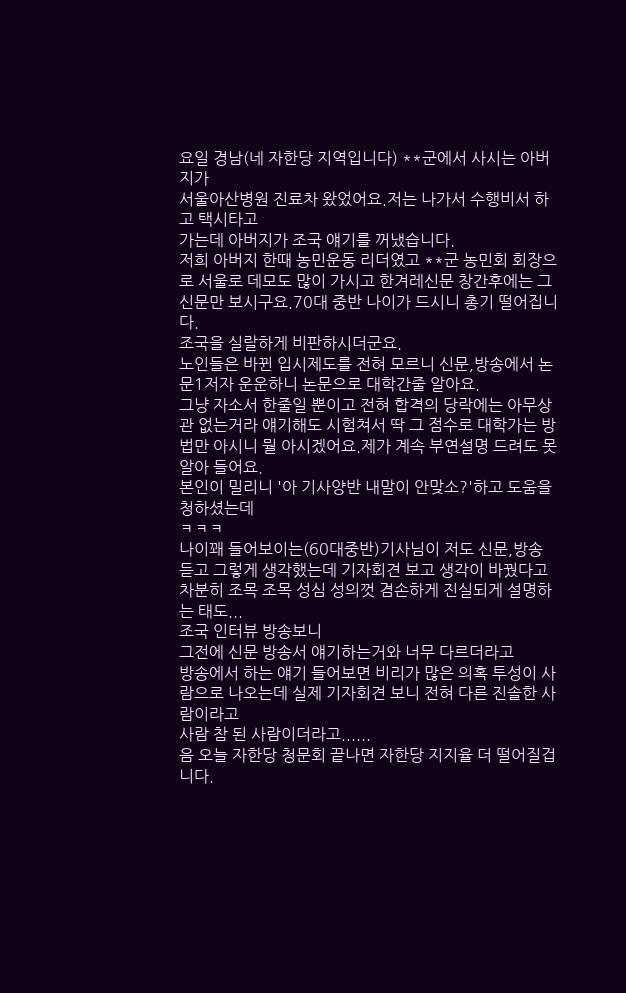요일 경남(네 자한당 지역입니다) **군에서 사시는 아버지가
서울아산병원 진료차 왔었어요.저는 나가서 수행비서 하고 택시타고
가는데 아버지가 조국 얘기를 꺼냈습니다.
저희 아버지 한때 농민운동 리더였고 **군 농민회 회장으로 서울로 데모도 많이 가시고 한겨레신문 창간후에는 그 신문만 보시구요.70대 중반 나이가 드시니 총기 떨어집니다.
조국을 실랄하게 비판하시더군요.
노인들은 바뀐 입시제도를 전혀 모르니 신문,방송에서 논문1저자 운운하니 논문으로 대학간줄 알아요.
그냥 자소서 한줄일 뿐이고 전혀 합격의 당락에는 아무상관 없는거라 얘기해도 시험쳐서 딱 그 점수로 대학가는 방법만 아시니 뭘 아시겠어요.제가 계속 부연설명 드려도 못 알아 들어요.
본인이 밀리니 '아 기사양반 내말이 안맞소?'하고 도움을 청하셨는데
ㅋㅋㅋ
나이꽤 들어보이는(60대중반)기사님이 저도 신문,방송 듣고 그렇게 생각했는데 기자회견 보고 생각이 바꿨다고
차분히 조목 조목 성심 성의껏 겸손하게 진실되게 설명하는 태도...
조국 인터뷰 방송보니
그전에 신문 방송서 얘기하는거와 너무 다르더라고
방송에서 하는 얘기 들어보면 비리가 많은 의혹 투성이 사람으로 나오는데 실제 기자회견 보니 전혀 다른 진솔한 사람이라고
사람 참 된 사람이더라고......
음 오늘 자한당 청문회 끝나면 자한당 지지율 더 떨어질겁니다.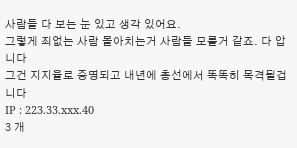사람들 다 보는 눈 있고 생각 있어요.
그렇게 죄없는 사람 몰아치는거 사람들 모를거 같죠. 다 압니다
그건 지지율로 증명되고 내년에 총선에서 똑똑히 목격될겁니다
IP : 223.33.xxx.40
3 개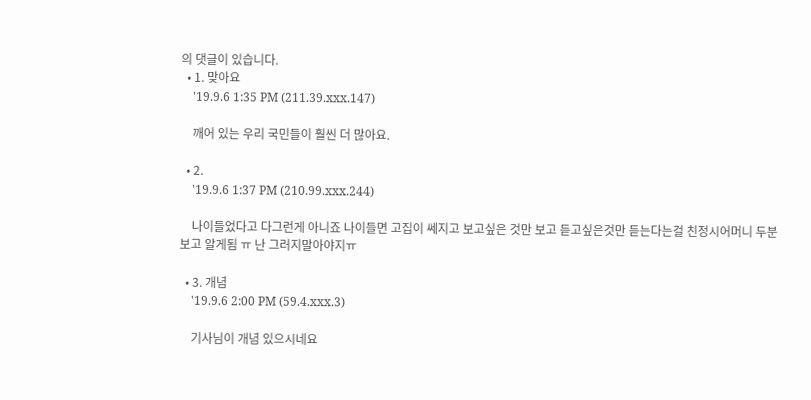의 댓글이 있습니다.
  • 1. 맞아요
    '19.9.6 1:35 PM (211.39.xxx.147)

    깨어 있는 우리 국민들이 훨씬 더 많아요.

  • 2.
    '19.9.6 1:37 PM (210.99.xxx.244)

    나이들었다고 다그런게 아니죠 나이들면 고집이 쎄지고 보고싶은 것만 보고 듣고싶은것만 듣는다는걸 친정시어머니 두분보고 알게됨 ㅠ 난 그러지말아야지ㅠ

  • 3. 개념
    '19.9.6 2:00 PM (59.4.xxx.3)

    기사님이 개념 있으시네요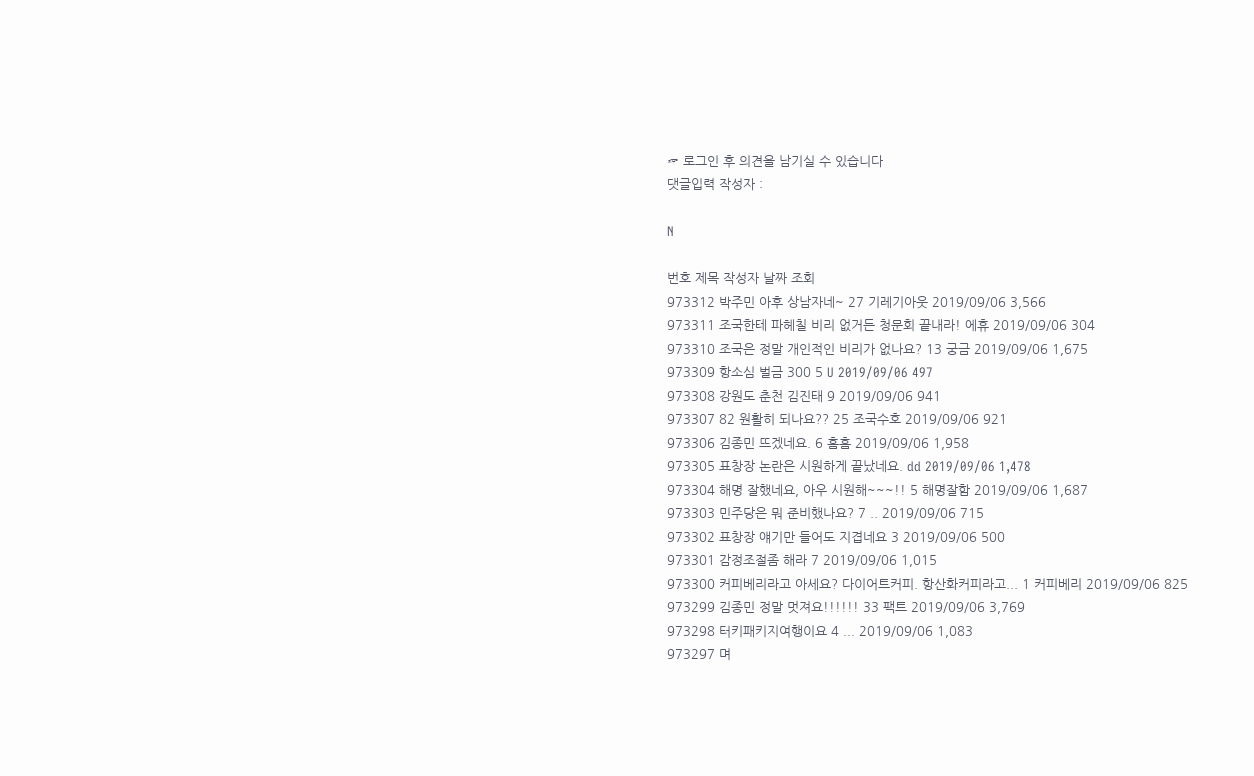☞ 로그인 후 의견을 남기실 수 있습니다
댓글입력 작성자 :

N

번호 제목 작성자 날짜 조회
973312 박주민 아후 상남자네~ 27 기레기아웃 2019/09/06 3,566
973311 조국한테 파헤칠 비리 없거든 청문회 끝내라! 에휴 2019/09/06 304
973310 조국은 정말 개인적인 비리가 없나요? 13 궁금 2019/09/06 1,675
973309 항소심 벌금 300 5 U 2019/09/06 497
973308 강원도 춘천 김진태 9 2019/09/06 941
973307 82 원활히 되나요?? 25 조국수호 2019/09/06 921
973306 김종민 뜨겠네요. 6 흠흠 2019/09/06 1,958
973305 표창장 논란은 시원하게 끝났네요. dd 2019/09/06 1,478
973304 해명 잘했네요, 아우 시원해~~~!! 5 해명잘함 2019/09/06 1,687
973303 민주당은 뭐 준비했나요? 7 .. 2019/09/06 715
973302 표창장 얘기만 들어도 지겹네요 3 2019/09/06 500
973301 감정조절좀 해라 7 2019/09/06 1,015
973300 커피베리라고 아세요? 다이어트커피. 항산화커피라고... 1 커피베리 2019/09/06 825
973299 김종민 정말 멋져요!!!!!! 33 팩트 2019/09/06 3,769
973298 터키패키지여행이요 4 ... 2019/09/06 1,083
973297 며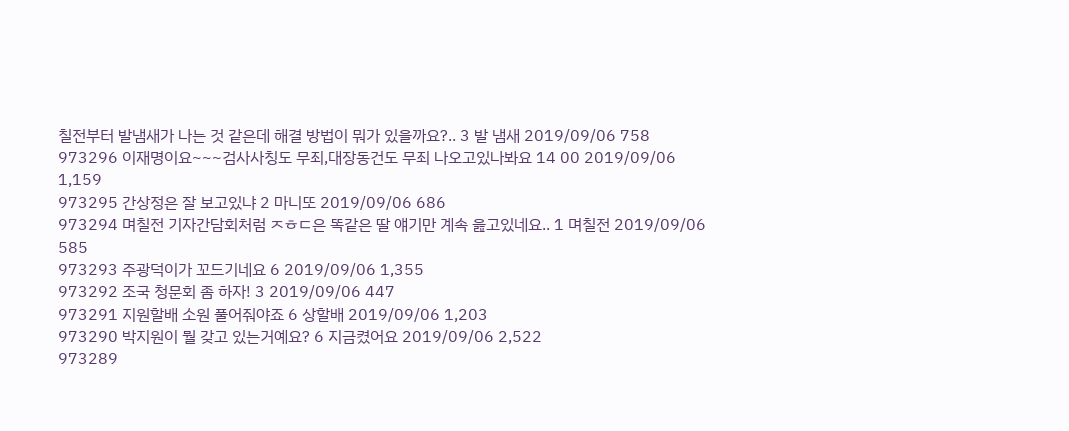칠전부터 발냄새가 나는 것 같은데 해결 방법이 뭐가 있을까요?.. 3 발 냄새 2019/09/06 758
973296 이재명이요~~~검사사칭도 무죄,대장동건도 무죄 나오고있나봐요 14 00 2019/09/06 1,159
973295 간상정은 잘 보고있냐 2 마니또 2019/09/06 686
973294 며칠전 기자간담회처럼 ㅈㅎㄷ은 똑같은 딸 얘기만 계속 읊고있네요.. 1 며칠전 2019/09/06 585
973293 주광덕이가 꼬드기네요 6 2019/09/06 1,355
973292 조국 청문회 좀 하자! 3 2019/09/06 447
973291 지원할배 소원 풀어줘야죠 6 상할배 2019/09/06 1,203
973290 박지원이 뭘 갖고 있는거예요? 6 지금켰어요 2019/09/06 2,522
973289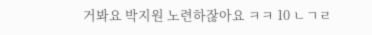거봐요 박지원 노련하잖아요 ㅋㅋ 10 ㄴㄱㄹ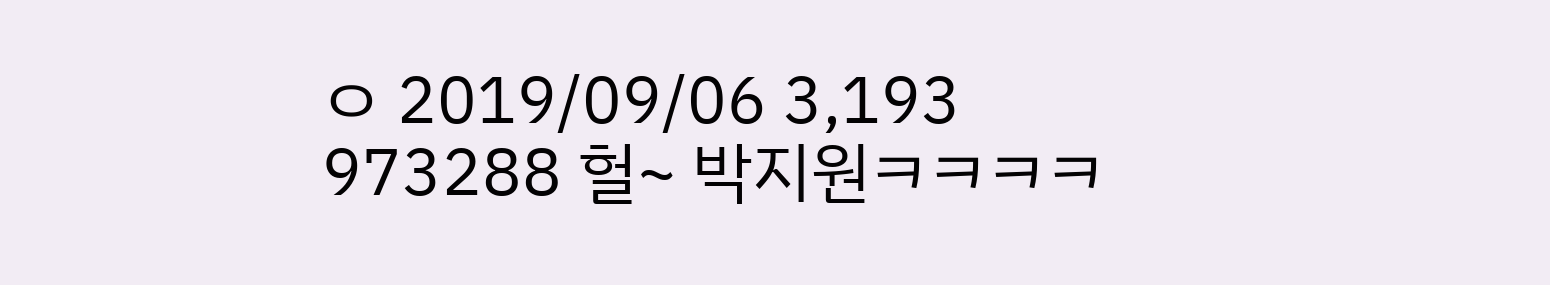ㅇ 2019/09/06 3,193
973288 헐~ 박지원ㅋㅋㅋㅋ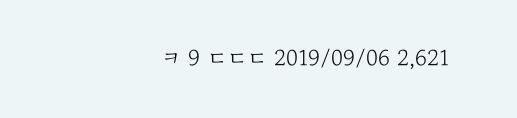ㅋ 9 ㄷㄷㄷ 2019/09/06 2,621